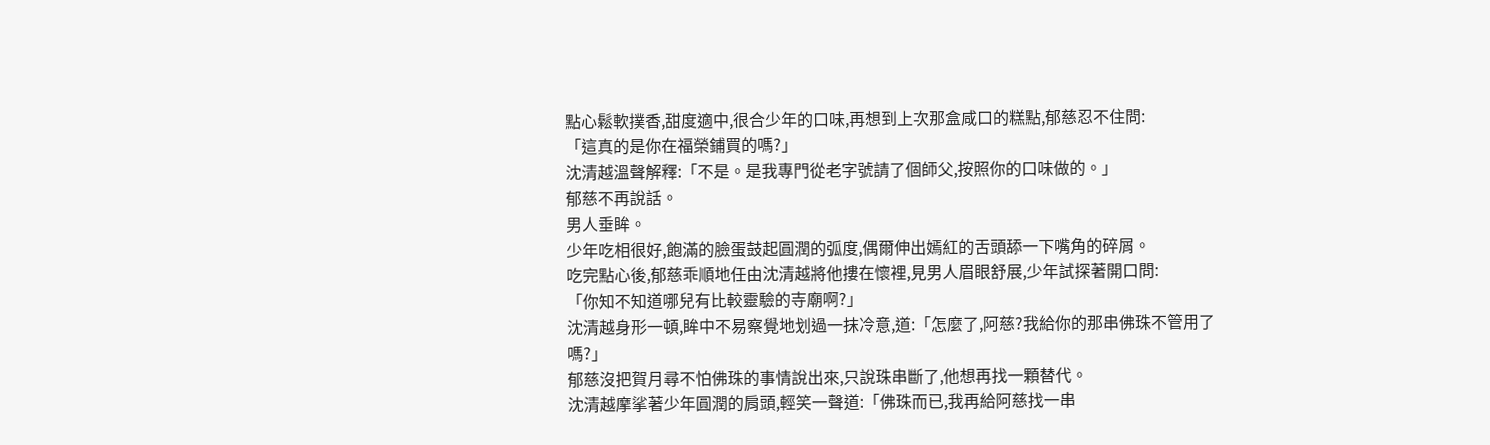點心鬆軟撲香,甜度適中,很合少年的口味,再想到上次那盒咸口的糕點,郁慈忍不住問:
「這真的是你在福榮鋪買的嗎?」
沈清越溫聲解釋:「不是。是我專門從老字號請了個師父,按照你的口味做的。」
郁慈不再說話。
男人垂眸。
少年吃相很好,飽滿的臉蛋鼓起圓潤的弧度,偶爾伸出嫣紅的舌頭舔一下嘴角的碎屑。
吃完點心後,郁慈乖順地任由沈清越將他摟在懷裡,見男人眉眼舒展,少年試探著開口問:
「你知不知道哪兒有比較靈驗的寺廟啊?」
沈清越身形一頓,眸中不易察覺地划過一抹冷意,道:「怎麼了,阿慈?我給你的那串佛珠不管用了嗎?」
郁慈沒把賀月尋不怕佛珠的事情說出來,只說珠串斷了,他想再找一顆替代。
沈清越摩挲著少年圓潤的肩頭,輕笑一聲道:「佛珠而已,我再給阿慈找一串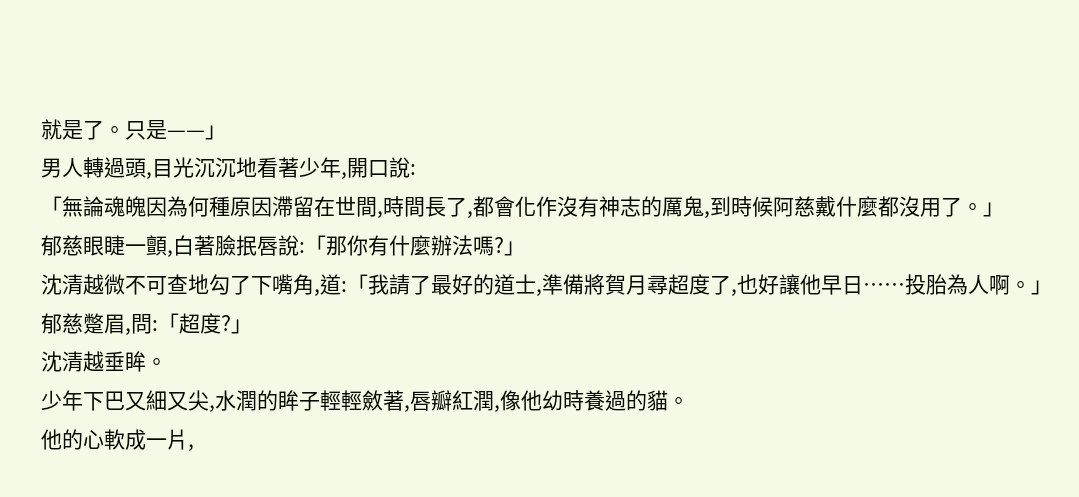就是了。只是——」
男人轉過頭,目光沉沉地看著少年,開口說:
「無論魂魄因為何種原因滯留在世間,時間長了,都會化作沒有神志的厲鬼,到時候阿慈戴什麼都沒用了。」
郁慈眼睫一顫,白著臉抿唇說:「那你有什麼辦法嗎?」
沈清越微不可查地勾了下嘴角,道:「我請了最好的道士,準備將賀月尋超度了,也好讓他早日……投胎為人啊。」
郁慈蹩眉,問:「超度?」
沈清越垂眸。
少年下巴又細又尖,水潤的眸子輕輕斂著,唇瓣紅潤,像他幼時養過的貓。
他的心軟成一片,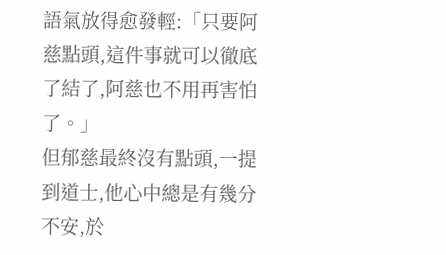語氣放得愈發輕:「只要阿慈點頭,這件事就可以徹底了結了,阿慈也不用再害怕了。」
但郁慈最終沒有點頭,一提到道士,他心中總是有幾分不安,於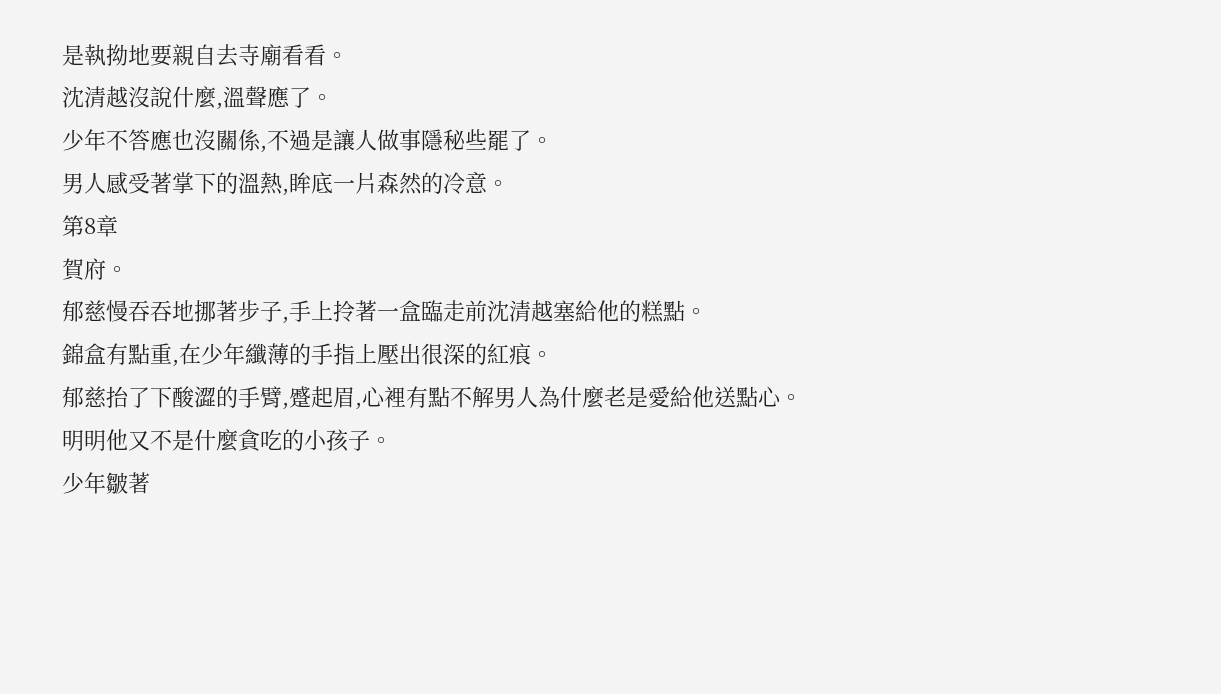是執拗地要親自去寺廟看看。
沈清越沒說什麼,溫聲應了。
少年不答應也沒關係,不過是讓人做事隱秘些罷了。
男人感受著掌下的溫熱,眸底一片森然的冷意。
第8章
賀府。
郁慈慢吞吞地挪著步子,手上拎著一盒臨走前沈清越塞給他的糕點。
錦盒有點重,在少年纖薄的手指上壓出很深的紅痕。
郁慈抬了下酸澀的手臂,蹙起眉,心裡有點不解男人為什麼老是愛給他送點心。
明明他又不是什麼貪吃的小孩子。
少年皺著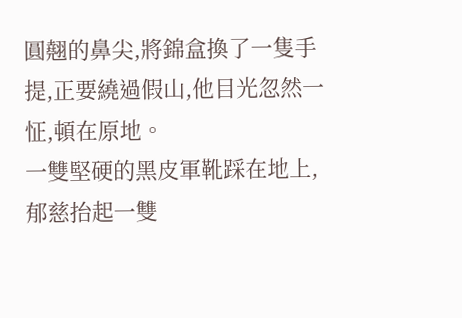圓翹的鼻尖,將錦盒換了一隻手提,正要繞過假山,他目光忽然一怔,頓在原地。
一雙堅硬的黑皮軍靴踩在地上,郁慈抬起一雙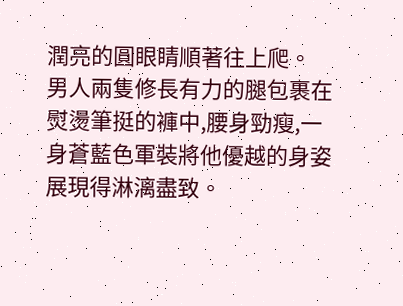潤亮的圓眼睛順著往上爬。
男人兩隻修長有力的腿包裹在熨燙筆挺的褲中,腰身勁瘦,一身蒼藍色軍裝將他優越的身姿展現得淋漓盡致。